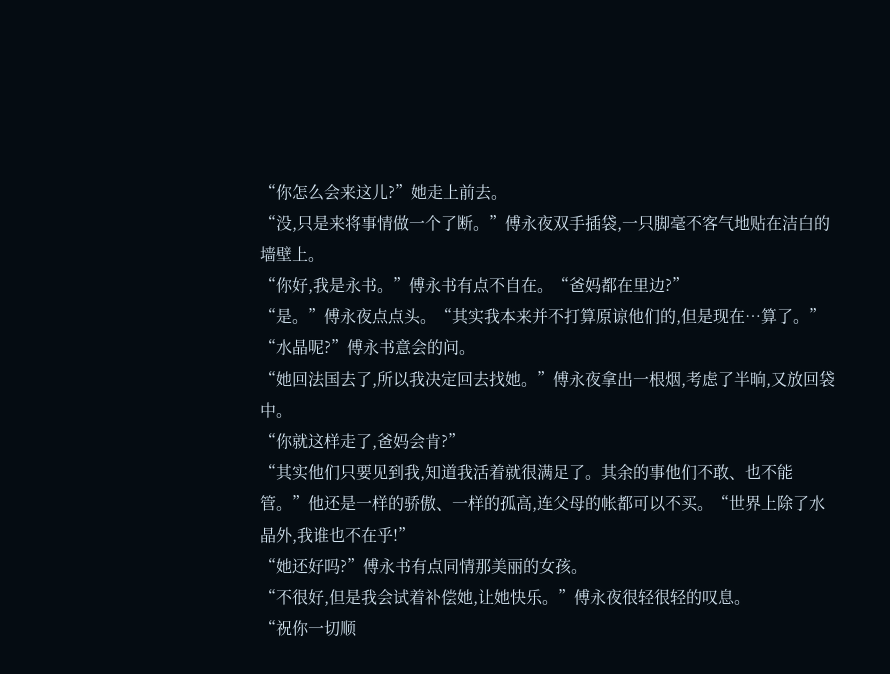“你怎么会来这儿?”她走上前去。
“没,只是来将事情做一个了断。”傅永夜双手插袋,一只脚毫不客气地贴在洁白的墙壁上。
“你好,我是永书。”傅永书有点不自在。“爸妈都在里边?”
“是。”傅永夜点点头。“其实我本来并不打算原谅他们的,但是现在…算了。”
“水晶呢?”傅永书意会的问。
“她回法国去了,所以我决定回去找她。”傅永夜拿出一根烟,考虑了半晌,又放回袋中。
“你就这样走了,爸妈会肯?”
“其实他们只要见到我,知道我活着就很满足了。其余的事他们不敢、也不能管。”他还是一样的骄傲、一样的孤高,连父母的帐都可以不买。“世界上除了水晶外,我谁也不在乎!”
“她还好吗?”傅永书有点同情那美丽的女孩。
“不很好,但是我会试着补偿她,让她快乐。”傅永夜很轻很轻的叹息。
“祝你一切顺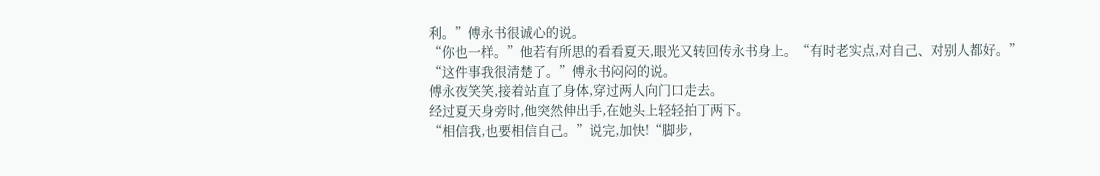利。”傅永书很诚心的说。
“你也一样。”他若有所思的看看夏天,眼光又转回传永书身上。“有时老实点,对自己、对别人都好。”
“这件事我很清楚了。”傅永书闷闷的说。
傅永夜笑笑,接着站直了身体,穿过两人向门口走去。
经过夏天身旁时,他突然伸出手,在她头上轻轻拍丁两下。
“相信我,也要相信自己。”说完,加快!“脚步,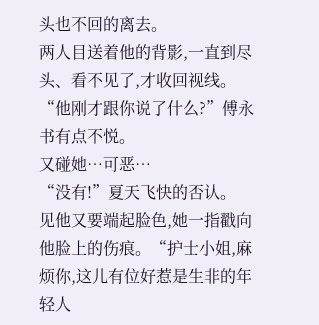头也不回的离去。
两人目送着他的背影,一直到尽头、看不见了,才收回视线。
“他刚才跟你说了什么?”傅永书有点不悦。
又碰她…可恶…
“没有!”夏天飞快的否认。
见他又要端起脸色,她一指戳向他脸上的伤痕。“护士小姐,麻烦你,这儿有位好惹是生非的年轻人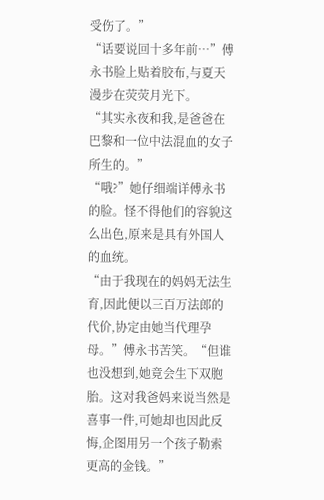受伤了。”
“话要说回十多年前…”傅永书脸上贴着胶布,与夏天漫步在荧荧月光下。
“其实永夜和我,是爸爸在巴黎和一位中法混血的女子所生的。”
“哦?”她仔细端详傅永书的脸。怪不得他们的容貌这么出色,原来是具有外国人的血统。
“由于我现在的妈妈无法生育,因此便以三百万法郎的代价,协定由她当代理孕母。”傅永书苦笑。“但谁也没想到,她竟会生下双胞胎。这对我爸妈来说当然是喜事一件,可她却也因此反悔,企图用另一个孩子勒索更高的金钱。”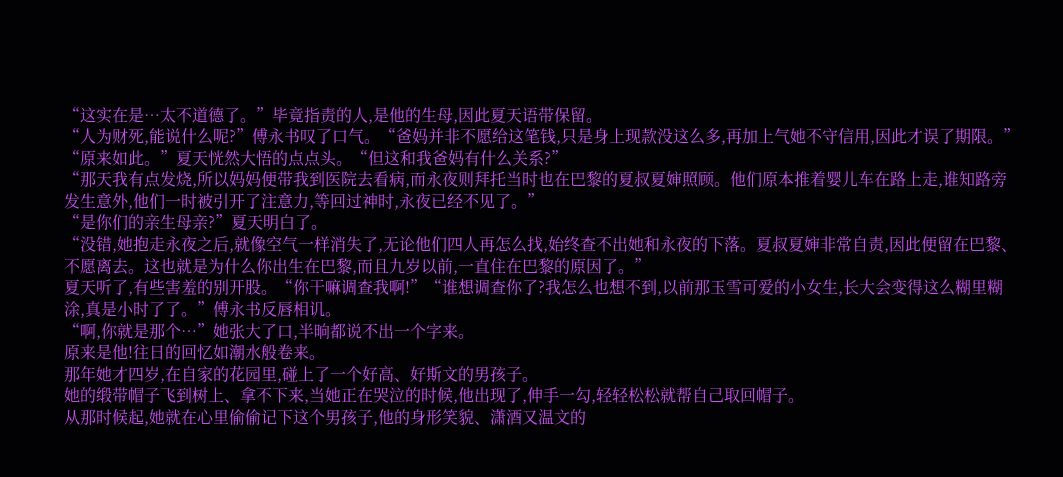“这实在是…太不道德了。”毕竟指责的人,是他的生母,因此夏天语带保留。
“人为财死,能说什么呢?”傅永书叹了口气。“爸妈并非不愿给这笔钱,只是身上现款没这么多,再加上气她不守信用,因此才误了期限。”
“原来如此。”夏天恍然大悟的点点头。“但这和我爸妈有什么关系?”
“那天我有点发烧,所以妈妈便带我到医院去看病,而永夜则拜托当时也在巴黎的夏叔夏婶照顾。他们原本推着婴儿车在路上走,谁知路旁发生意外,他们一时被引开了注意力,等回过神时,永夜已经不见了。”
“是你们的亲生母亲?”夏天明白了。
“没错,她抱走永夜之后,就像空气一样消失了,无论他们四人再怎么找,始终查不出她和永夜的下落。夏叔夏婶非常自责,因此便留在巴黎、不愿离去。这也就是为什么你出生在巴黎,而且九岁以前,一直住在巴黎的原因了。”
夏天听了,有些害羞的别开股。“你干嘛调查我啊!”“谁想调查你了?我怎么也想不到,以前那玉雪可爱的小女生,长大会变得这么糊里糊涂,真是小时了了。”傅永书反唇相讥。
“啊,你就是那个…”她张大了口,半晌都说不出一个字来。
原来是他!往日的回忆如潮水般卷来。
那年她才四岁,在自家的花园里,碰上了一个好高、好斯文的男孩子。
她的缎带帽子飞到树上、拿不下来,当她正在哭泣的时候,他出现了,伸手一勾,轻轻松松就帮自己取回帽子。
从那时候起,她就在心里偷偷记下这个男孩子,他的身形笑貌、潇酒又温文的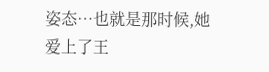姿态…也就是那时候,她爱上了王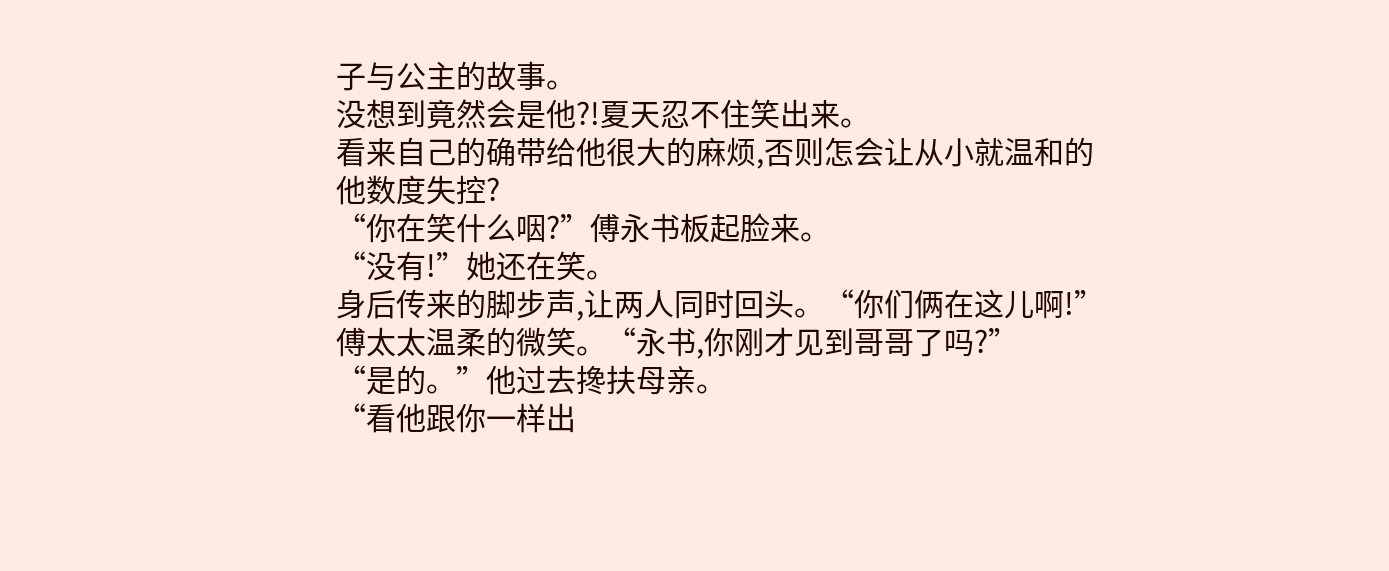子与公主的故事。
没想到竟然会是他?!夏天忍不住笑出来。
看来自己的确带给他很大的麻烦,否则怎会让从小就温和的他数度失控?
“你在笑什么咽?”傅永书板起脸来。
“没有!”她还在笑。
身后传来的脚步声,让两人同时回头。“你们俩在这儿啊!”傅太太温柔的微笑。“永书,你刚才见到哥哥了吗?”
“是的。”他过去搀扶母亲。
“看他跟你一样出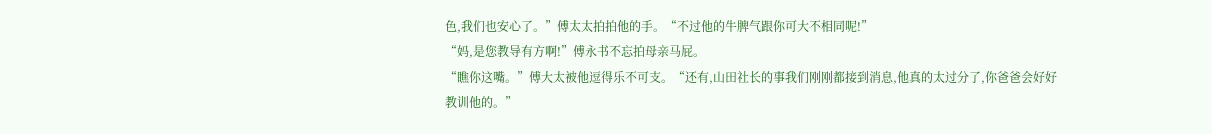色,我们也安心了。”傅太太拍拍他的手。“不过他的牛脾气跟你可大不相同呢!”
“妈,是您教导有方啊!”傅永书不忘拍母亲马屁。
“瞧你这嘴。”傅大太被他逗得乐不可支。“还有,山田社长的事我们刚刚都接到消息,他真的太过分了,你爸爸会好好教训他的。”